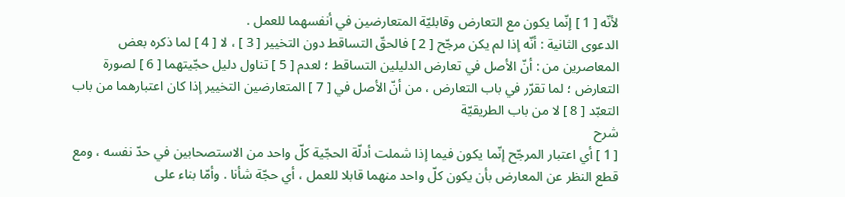لأنّه [ 1 ] إنّما يكون مع التعارض وقابليّة المتعارضين في أنفسهما للعمل .
الدعوى الثانية : أنّه إذا لم يكن مرجّح [ 2 ] فالحقّ التساقط دون التخيير [ 3 ] ، لا [ 4 ] لما ذكره بعض المعاصرين من : أنّ الأصل في تعارض الدليلين التساقط ؛ لعدم [ 5 ] تناول دليل حجّيتهما [ 6 ] لصورة التعارض ؛ لما تقرّر في باب التعارض ، من أنّ الأصل في [ 7 ] المتعارضين التخيير إذا كان اعتبارهما من باب التعبّد [ 8 ] لا من باب الطريقيّة
شرح
[ 1 ] أي اعتبار المرجّح إنّما يكون فيما إذا شملت أدلّة الحجّية كلّ واحد من الاستصحابين في حدّ نفسه ، ومع قطع النظر عن المعارض بأن يكون كلّ واحد منهما قابلا للعمل ، أي حجّة شأنا . وأمّا بناء على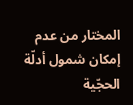المختار من عدم إمكان شمول أدلّة الحجّية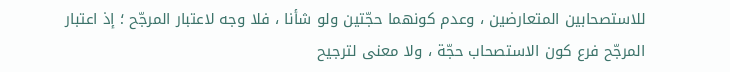للاستصحابين المتعارضين ، وعدم كونهما حجّتين ولو شأنا ، فلا وجه لاعتبار المرجّح ؛ إذ اعتبار المرجّح فرع كون الاستصحاب حجّة ، ولا معنى لترجيح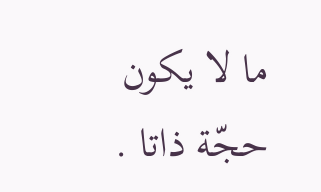ما لا يكون حجّة ذاتا .